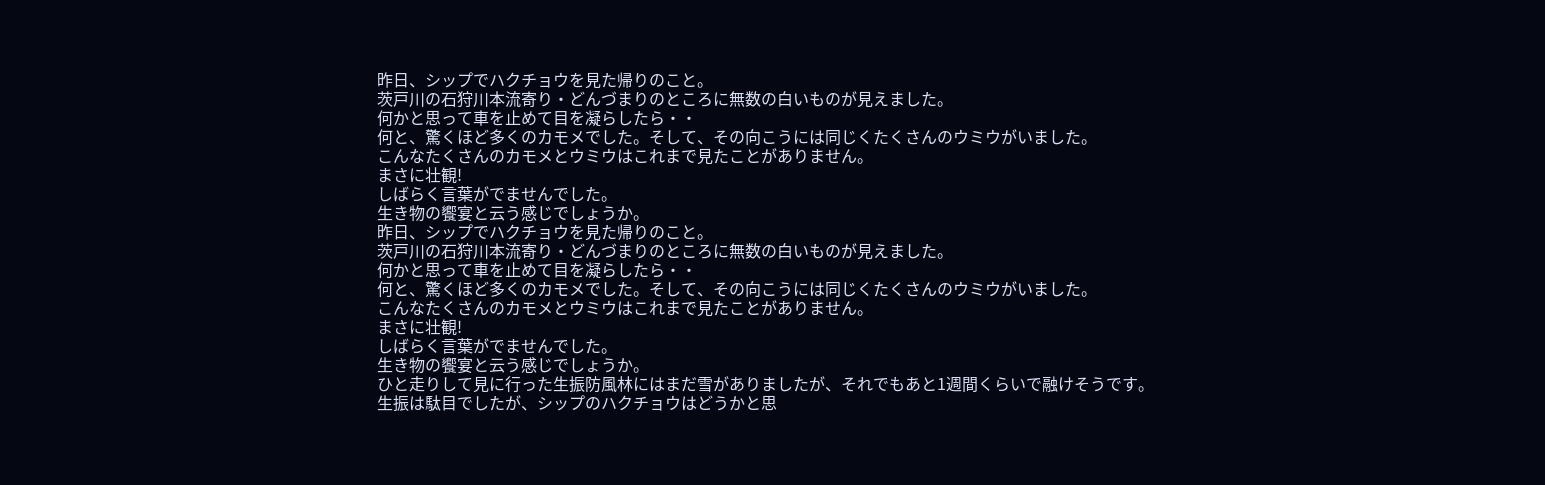昨日、シップでハクチョウを見た帰りのこと。
茨戸川の石狩川本流寄り・どんづまりのところに無数の白いものが見えました。
何かと思って車を止めて目を凝らしたら・・
何と、驚くほど多くのカモメでした。そして、その向こうには同じくたくさんのウミウがいました。
こんなたくさんのカモメとウミウはこれまで見たことがありません。
まさに壮観!
しばらく言葉がでませんでした。
生き物の饗宴と云う感じでしょうか。
昨日、シップでハクチョウを見た帰りのこと。
茨戸川の石狩川本流寄り・どんづまりのところに無数の白いものが見えました。
何かと思って車を止めて目を凝らしたら・・
何と、驚くほど多くのカモメでした。そして、その向こうには同じくたくさんのウミウがいました。
こんなたくさんのカモメとウミウはこれまで見たことがありません。
まさに壮観!
しばらく言葉がでませんでした。
生き物の饗宴と云う感じでしょうか。
ひと走りして見に行った生振防風林にはまだ雪がありましたが、それでもあと1週間くらいで融けそうです。
生振は駄目でしたが、シップのハクチョウはどうかと思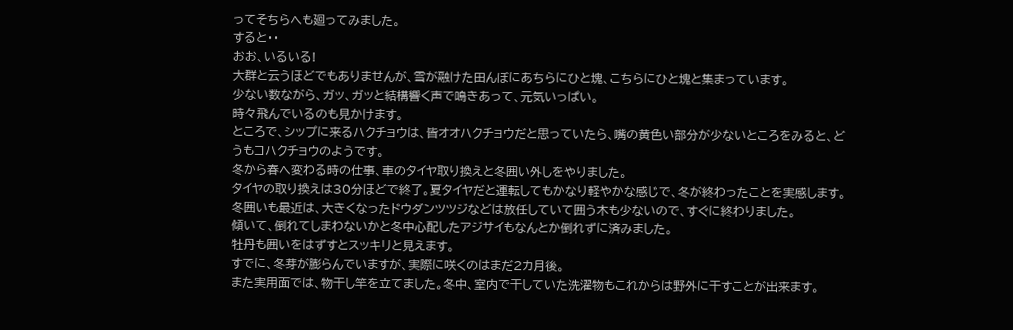ってそちらへも廻ってみました。
すると・・
おお、いるいる!
大群と云うほどでもありませんが、雪が融けた田んぼにあちらにひと塊、こちらにひと塊と集まっています。
少ない数ながら、ガッ、ガッと結構響く声で鳴きあって、元気いっぱい。
時々飛んでいるのも見かけます。
ところで、シップに来るハクチョウは、皆オオハクチョウだと思っていたら、嘴の黄色い部分が少ないところをみると、どうもコハクチョウのようです。
冬から春へ変わる時の仕事、車のタイヤ取り換えと冬囲い外しをやりました。
タイヤの取り換えは30分ほどで終了。夏タイヤだと運転してもかなり軽やかな感じで、冬が終わったことを実感します。
冬囲いも最近は、大きくなったドウダンツツジなどは放任していて囲う木も少ないので、すぐに終わりました。
傾いて、倒れてしまわないかと冬中心配したアジサイもなんとか倒れずに済みました。
牡丹も囲いをはずすとスッキリと見えます。
すでに、冬芽が膨らんでいますが、実際に咲くのはまだ2カ月後。
また実用面では、物干し竿を立てました。冬中、室内で干していた洗濯物もこれからは野外に干すことが出来ます。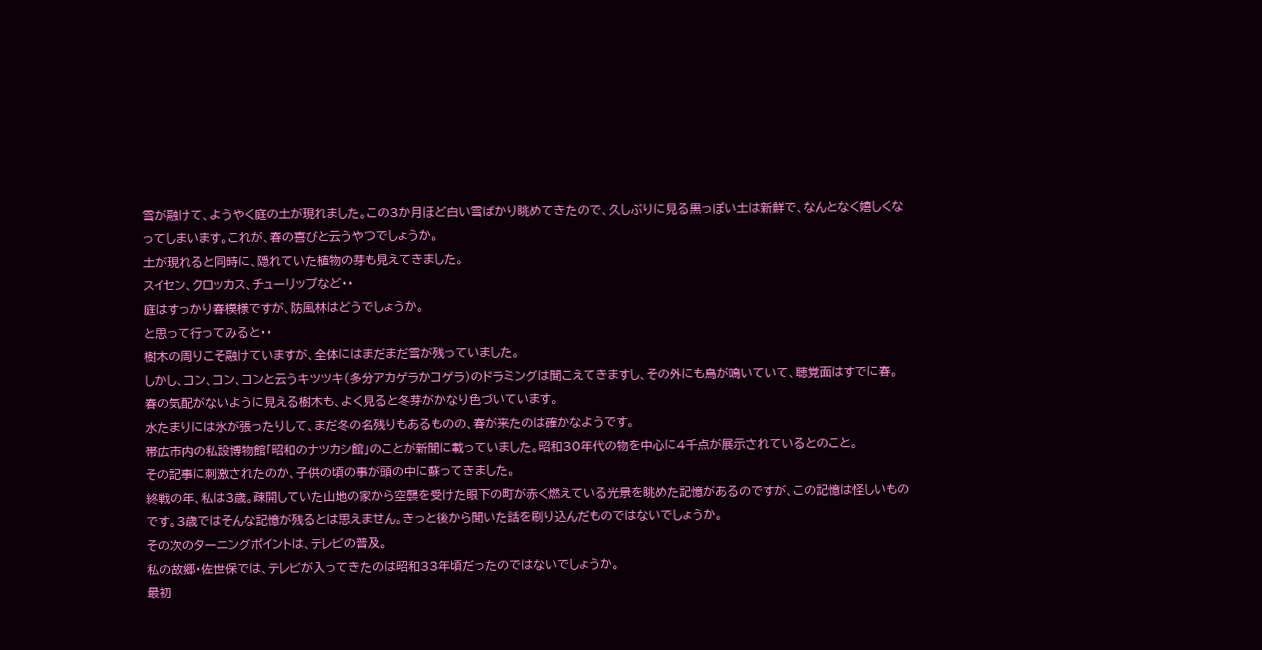雪が融けて、ようやく庭の土が現れました。この3か月ほど白い雪ばかり眺めてきたので、久しぶりに見る黒っぽい土は新鮮で、なんとなく嬉しくなってしまいます。これが、春の喜びと云うやつでしょうか。
土が現れると同時に、隠れていた植物の芽も見えてきました。
スイセン、クロッカス、チューリップなど・・
庭はすっかり春模様ですが、防風林はどうでしょうか。
と思って行ってみると・・
樹木の周りこそ融けていますが、全体にはまだまだ雪が残っていました。
しかし、コン、コン、コンと云うキツツキ(多分アカゲラかコゲラ)のドラミングは聞こえてきますし、その外にも鳥が鳴いていて、聴覚面はすでに春。
春の気配がないように見える樹木も、よく見ると冬芽がかなり色づいています。
水たまりには氷が張ったりして、まだ冬の名残りもあるものの、春が来たのは確かなようです。
帯広市内の私設博物館「昭和のナツカシ館」のことが新聞に載っていました。昭和30年代の物を中心に4千点が展示されているとのこと。
その記事に刺激されたのか、子供の頃の事が頭の中に蘇ってきました。
終戦の年、私は3歳。疎開していた山地の家から空襲を受けた眼下の町が赤く燃えている光景を眺めた記憶があるのですが、この記憶は怪しいものです。3歳ではそんな記憶が残るとは思えません。きっと後から聞いた話を刷り込んだものではないでしょうか。
その次のターニングポイントは、テレビの普及。
私の故郷・佐世保では、テレビが入ってきたのは昭和33年頃だったのではないでしょうか。
最初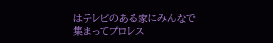はテレビのある家にみんなで集まってプロレス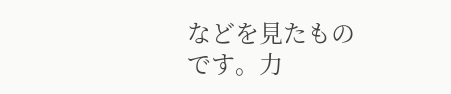などを見たものです。力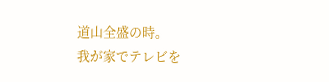道山全盛の時。
我が家でテレビを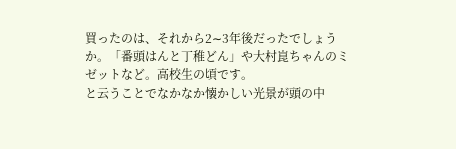買ったのは、それから2∼3年後だったでしょうか。「番頭はんと丁稚どん」や大村崑ちゃんのミゼットなど。高校生の頃です。
と云うことでなかなか懐かしい光景が頭の中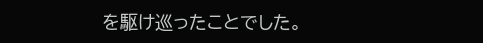を駆け巡ったことでした。